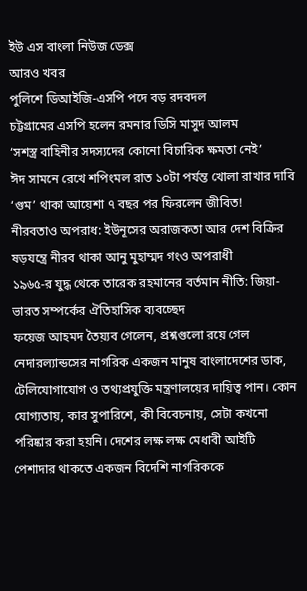ইউ এস বাংলা নিউজ ডেক্স
আরও খবর
পুলিশে ডিআইজি-এসপি পদে বড় রদবদল
চট্টগ্রামের এসপি হলেন রমনার ডিসি মাসুদ আলম
‘সশস্ত্র বাহিনীর সদস্যদের কোনো বিচারিক ক্ষমতা নেই’
ঈদ সামনে রেখে শপিংমল রাত ১০টা পর্যন্ত খোলা রাখার দাবি
‘গুম’ থাকা আয়েশা ৭ বছর পর ফিরলেন জীবিত!
নীরবতাও অপরাধ: ইউনূসের অরাজকতা আর দেশ বিক্রির ষড়যন্ত্রে নীরব থাকা আনু মুহাম্মদ গংও অপরাধী
১৯৬৫-র যুদ্ধ থেকে তারেক রহমানের বর্তমান নীতি: জিয়া-ভারত সম্পর্কের ঐতিহাসিক ব্যবচ্ছেদ
ফয়েজ আহমদ তৈয়্যব গেলেন, প্রশ্নগুলো রয়ে গেল
নেদারল্যান্ডসের নাগরিক একজন মানুষ বাংলাদেশের ডাক, টেলিযোগাযোগ ও তথ্যপ্রযুক্তি মন্ত্রণালয়ের দায়িত্ব পান। কোন যোগ্যতায়, কার সুপারিশে, কী বিবেচনায়, সেটা কখনো পরিষ্কার করা হয়নি। দেশের লক্ষ লক্ষ মেধাবী আইটি পেশাদার থাকতে একজন বিদেশি নাগরিককে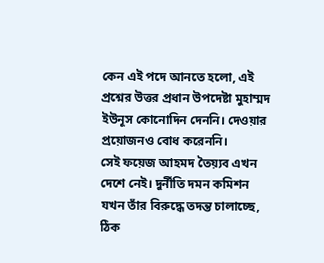কেন এই পদে আনতে হলো, এই প্রশ্নের উত্তর প্রধান উপদেষ্টা মুহাম্মদ ইউনূস কোনোদিন দেননি। দেওয়ার প্রয়োজনও বোধ করেননি।
সেই ফয়েজ আহমদ তৈয়্যব এখন দেশে নেই। দুর্নীতি দমন কমিশন যখন তাঁর বিরুদ্ধে তদন্ত চালাচ্ছে, ঠিক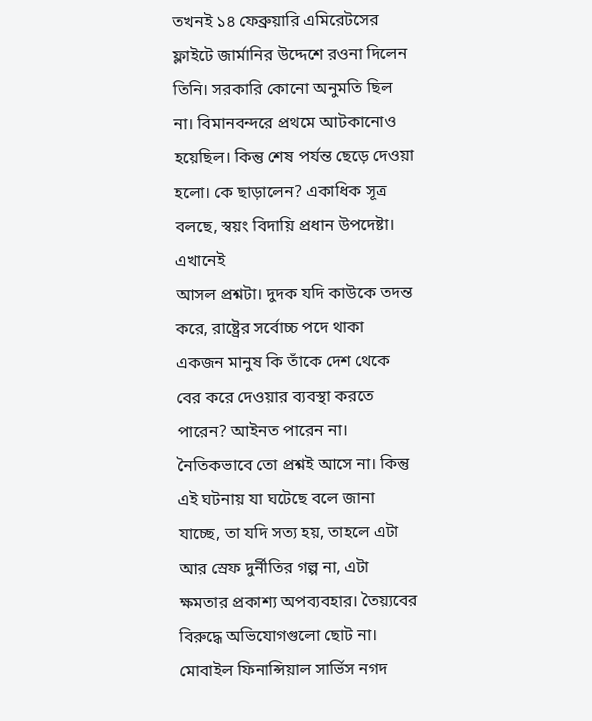তখনই ১৪ ফেব্রুয়ারি এমিরেটসের ফ্লাইটে জার্মানির উদ্দেশে রওনা দিলেন তিনি। সরকারি কোনো অনুমতি ছিল না। বিমানবন্দরে প্রথমে আটকানোও হয়েছিল। কিন্তু শেষ পর্যন্ত ছেড়ে দেওয়া হলো। কে ছাড়ালেন? একাধিক সূত্র বলছে, স্বয়ং বিদায়ি প্রধান উপদেষ্টা।
এখানেই
আসল প্রশ্নটা। দুদক যদি কাউকে তদন্ত করে, রাষ্ট্রের সর্বোচ্চ পদে থাকা একজন মানুষ কি তাঁকে দেশ থেকে বের করে দেওয়ার ব্যবস্থা করতে পারেন? আইনত পারেন না। নৈতিকভাবে তো প্রশ্নই আসে না। কিন্তু এই ঘটনায় যা ঘটেছে বলে জানা যাচ্ছে, তা যদি সত্য হয়, তাহলে এটা আর স্রেফ দুর্নীতির গল্প না, এটা ক্ষমতার প্রকাশ্য অপব্যবহার। তৈয়্যবের বিরুদ্ধে অভিযোগগুলো ছোট না। মোবাইল ফিনান্সিয়াল সার্ভিস নগদ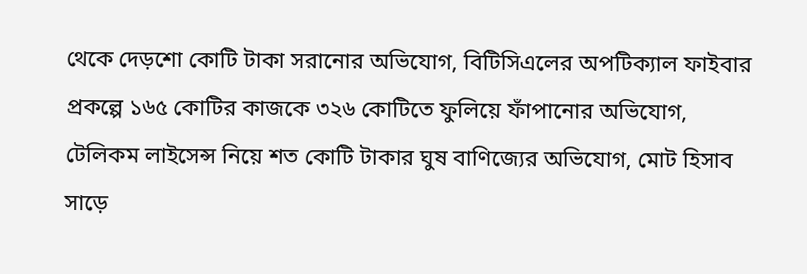থেকে দেড়শো কোটি টাকা সরানোর অভিযোগ, বিটিসিএলের অপটিক্যাল ফাইবার প্রকল্পে ১৬৫ কোটির কাজকে ৩২৬ কোটিতে ফুলিয়ে ফাঁপানোর অভিযোগ, টেলিকম লাইসেন্স নিয়ে শত কোটি টাকার ঘুষ বাণিজ্যের অভিযোগ, মোট হিসাব সাড়ে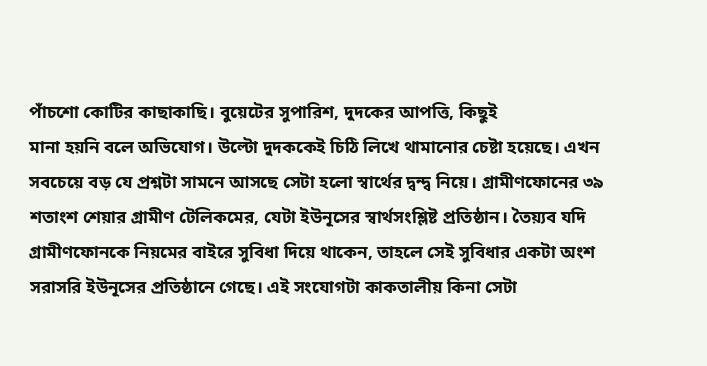পাঁচশো কোটির কাছাকাছি। বুয়েটের সুপারিশ, দুদকের আপত্তি, কিছুই
মানা হয়নি বলে অভিযোগ। উল্টো দুদককেই চিঠি লিখে থামানোর চেষ্টা হয়েছে। এখন সবচেয়ে বড় যে প্রশ্নটা সামনে আসছে সেটা হলো স্বার্থের দ্বন্দ্ব নিয়ে। গ্রামীণফোনের ৩৯ শতাংশ শেয়ার গ্রামীণ টেলিকমের, যেটা ইউনূসের স্বার্থসংশ্লিষ্ট প্রতিষ্ঠান। তৈয়্যব যদি গ্রামীণফোনকে নিয়মের বাইরে সুবিধা দিয়ে থাকেন, তাহলে সেই সুবিধার একটা অংশ সরাসরি ইউনূসের প্রতিষ্ঠানে গেছে। এই সংযোগটা কাকতালীয় কিনা সেটা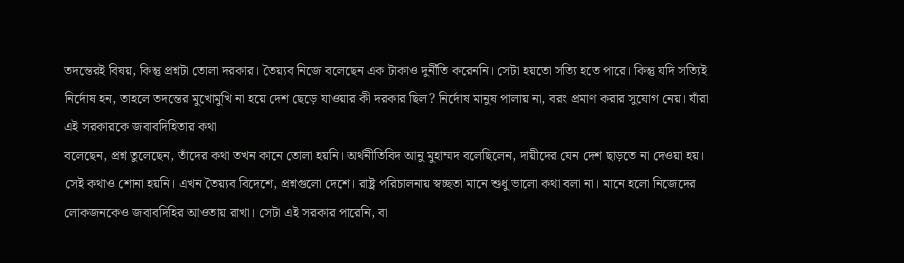তদন্তেরই বিষয়, কিন্তু প্রশ্নটা তোলা দরকার। তৈয়্যব নিজে বলেছেন এক টাকাও দুর্নীতি করেননি। সেটা হয়তো সত্যি হতে পারে। কিন্তু যদি সত্যিই নির্দোষ হন, তাহলে তদন্তের মুখোমুখি না হয়ে দেশ ছেড়ে যাওয়ার কী দরকার ছিল? নির্দোষ মানুষ পালায় না, বরং প্রমাণ করার সুযোগ নেয়। যাঁরা এই সরকারকে জবাবদিহিতার কথা
বলেছেন, প্রশ্ন তুলেছেন, তাঁদের কথা তখন কানে তোলা হয়নি। অর্থনীতিবিদ আনু মুহাম্মদ বলেছিলেন, দায়ীদের যেন দেশ ছাড়তে না দেওয়া হয়। সেই কথাও শোনা হয়নি। এখন তৈয়্যব বিদেশে, প্রশ্নগুলো দেশে। রাষ্ট্র পরিচালনায় স্বচ্ছতা মানে শুধু ভালো কথা বলা না। মানে হলো নিজেদের লোকজনকেও জবাবদিহির আওতায় রাখা। সেটা এই সরকার পারেনি, বা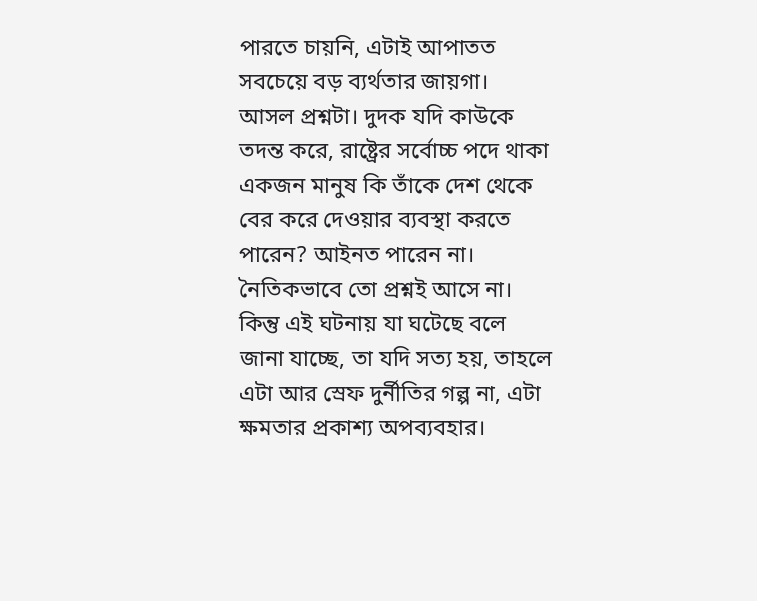পারতে চায়নি, এটাই আপাতত সবচেয়ে বড় ব্যর্থতার জায়গা।
আসল প্রশ্নটা। দুদক যদি কাউকে তদন্ত করে, রাষ্ট্রের সর্বোচ্চ পদে থাকা একজন মানুষ কি তাঁকে দেশ থেকে বের করে দেওয়ার ব্যবস্থা করতে পারেন? আইনত পারেন না। নৈতিকভাবে তো প্রশ্নই আসে না। কিন্তু এই ঘটনায় যা ঘটেছে বলে জানা যাচ্ছে, তা যদি সত্য হয়, তাহলে এটা আর স্রেফ দুর্নীতির গল্প না, এটা ক্ষমতার প্রকাশ্য অপব্যবহার।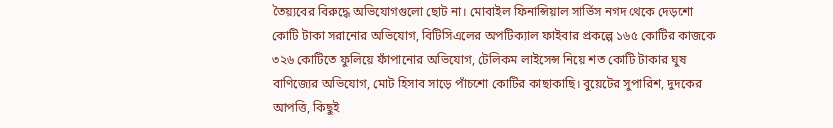তৈয়্যবের বিরুদ্ধে অভিযোগগুলো ছোট না। মোবাইল ফিনান্সিয়াল সার্ভিস নগদ থেকে দেড়শো কোটি টাকা সরানোর অভিযোগ, বিটিসিএলের অপটিক্যাল ফাইবার প্রকল্পে ১৬৫ কোটির কাজকে ৩২৬ কোটিতে ফুলিয়ে ফাঁপানোর অভিযোগ, টেলিকম লাইসেন্স নিয়ে শত কোটি টাকার ঘুষ বাণিজ্যের অভিযোগ, মোট হিসাব সাড়ে পাঁচশো কোটির কাছাকাছি। বুয়েটের সুপারিশ, দুদকের আপত্তি, কিছুই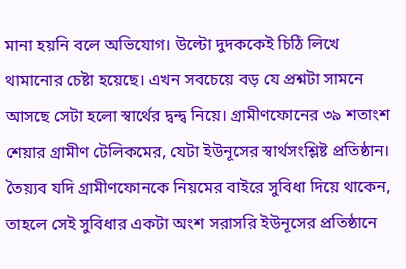মানা হয়নি বলে অভিযোগ। উল্টো দুদককেই চিঠি লিখে থামানোর চেষ্টা হয়েছে। এখন সবচেয়ে বড় যে প্রশ্নটা সামনে আসছে সেটা হলো স্বার্থের দ্বন্দ্ব নিয়ে। গ্রামীণফোনের ৩৯ শতাংশ শেয়ার গ্রামীণ টেলিকমের, যেটা ইউনূসের স্বার্থসংশ্লিষ্ট প্রতিষ্ঠান। তৈয়্যব যদি গ্রামীণফোনকে নিয়মের বাইরে সুবিধা দিয়ে থাকেন, তাহলে সেই সুবিধার একটা অংশ সরাসরি ইউনূসের প্রতিষ্ঠানে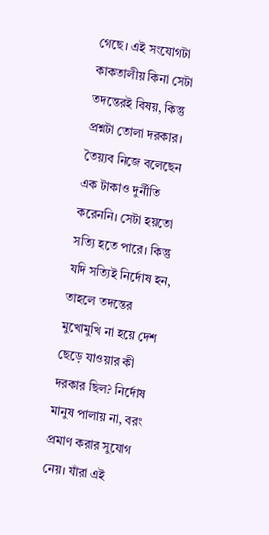গেছে। এই সংযোগটা কাকতালীয় কিনা সেটা তদন্তেরই বিষয়, কিন্তু প্রশ্নটা তোলা দরকার। তৈয়্যব নিজে বলেছেন এক টাকাও দুর্নীতি করেননি। সেটা হয়তো সত্যি হতে পারে। কিন্তু যদি সত্যিই নির্দোষ হন, তাহলে তদন্তের মুখোমুখি না হয়ে দেশ ছেড়ে যাওয়ার কী দরকার ছিল? নির্দোষ মানুষ পালায় না, বরং প্রমাণ করার সুযোগ নেয়। যাঁরা এই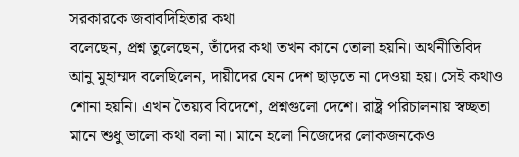সরকারকে জবাবদিহিতার কথা
বলেছেন, প্রশ্ন তুলেছেন, তাঁদের কথা তখন কানে তোলা হয়নি। অর্থনীতিবিদ আনু মুহাম্মদ বলেছিলেন, দায়ীদের যেন দেশ ছাড়তে না দেওয়া হয়। সেই কথাও শোনা হয়নি। এখন তৈয়্যব বিদেশে, প্রশ্নগুলো দেশে। রাষ্ট্র পরিচালনায় স্বচ্ছতা মানে শুধু ভালো কথা বলা না। মানে হলো নিজেদের লোকজনকেও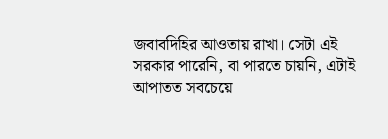জবাবদিহির আওতায় রাখা। সেটা এই সরকার পারেনি, বা পারতে চায়নি, এটাই আপাতত সবচেয়ে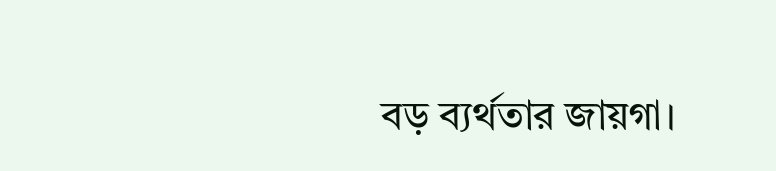বড় ব্যর্থতার জায়গা।